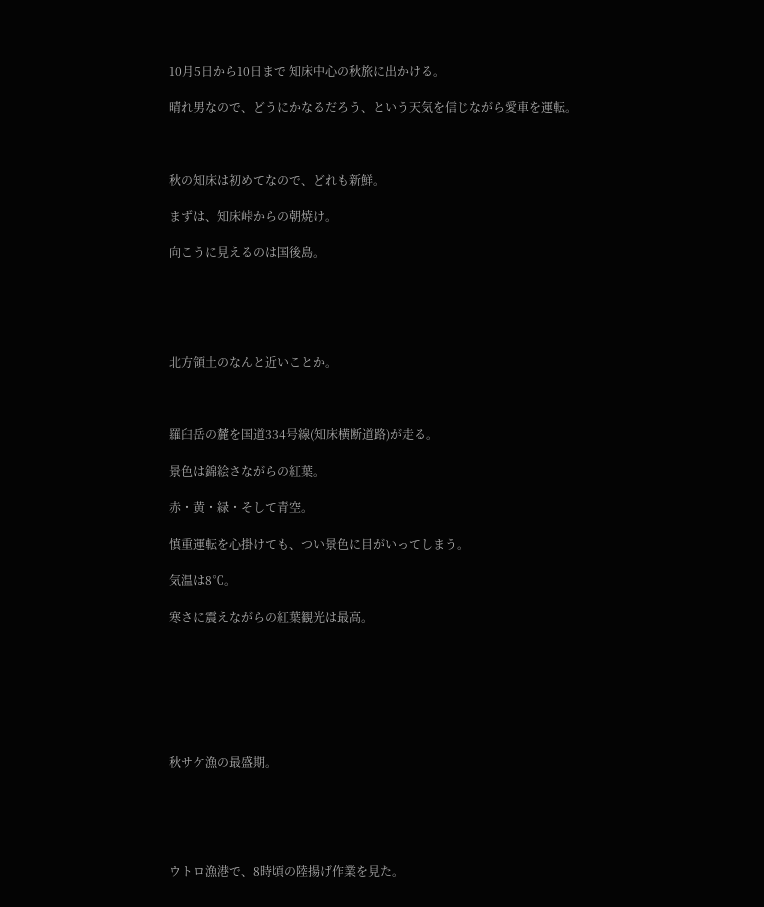10月5日から10日まで 知床中心の秋旅に出かける。

晴れ男なので、どうにかなるだろう、という天気を信じながら愛車を運転。



秋の知床は初めてなので、どれも新鮮。

まずは、知床峠からの朝焼け。

向こうに見えるのは国後島。





北方領土のなんと近いことか。



羅臼岳の麓を国道334号線(知床横断道路)が走る。

景色は錦絵さながらの紅葉。

赤・黄・緑・そして青空。

慎重運転を心掛けても、つい景色に目がいってしまう。

気温は8℃。

寒さに震えながらの紅葉観光は最高。







秋サケ漁の最盛期。





ウトロ漁港で、8時頃の陸揚げ作業を見た。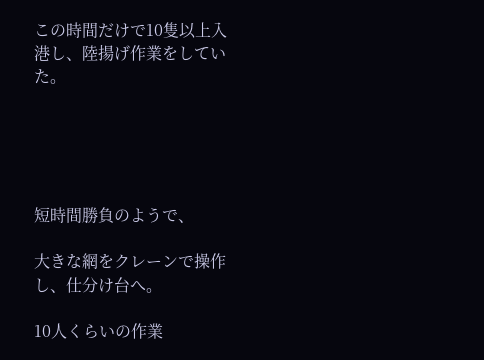この時間だけで10隻以上入港し、陸揚げ作業をしていた。





短時間勝負のようで、

大きな網をクレーンで操作し、仕分け台へ。

10人くらいの作業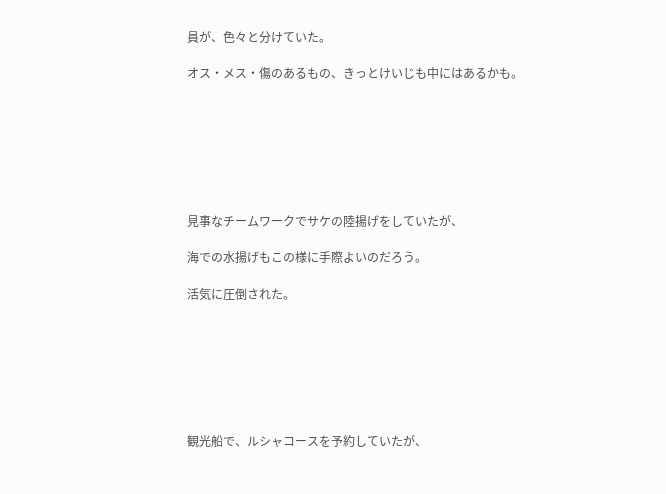員が、色々と分けていた。

オス・メス・傷のあるもの、きっとけいじも中にはあるかも。







見事なチームワークでサケの陸揚げをしていたが、

海での水揚げもこの様に手際よいのだろう。

活気に圧倒された。







観光船で、ルシャコースを予約していたが、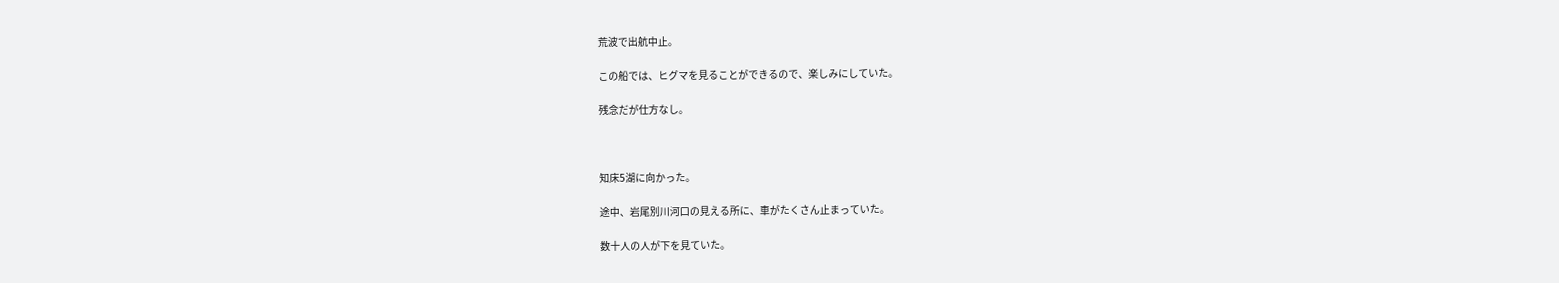荒波で出航中止。

この船では、ヒグマを見ることができるので、楽しみにしていた。

残念だが仕方なし。



知床5湖に向かった。

途中、岩尾別川河口の見える所に、車がたくさん止まっていた。

数十人の人が下を見ていた。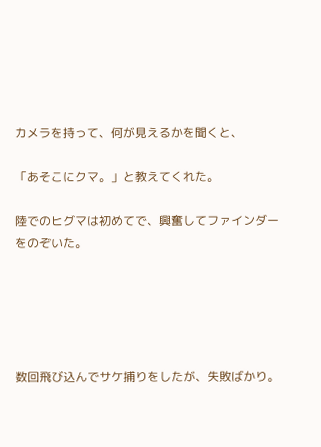カメラを持って、何が見えるかを聞くと、

「あそこにクマ。」と教えてくれた。

陸でのヒグマは初めてで、興奮してファインダーをのぞいた。





数回飛び込んでサケ捕りをしたが、失敗ばかり。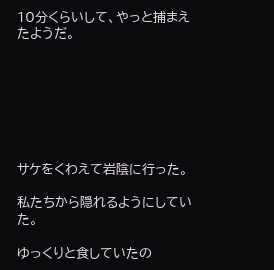10分くらいして、やっと捕まえたようだ。







サケをくわえて岩陰に行った。

私たちから隠れるようにしていた。

ゆっくりと食していたの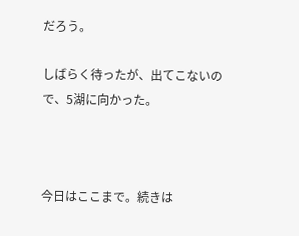だろう。

しばらく待ったが、出てこないので、5湖に向かった。



今日はここまで。続きは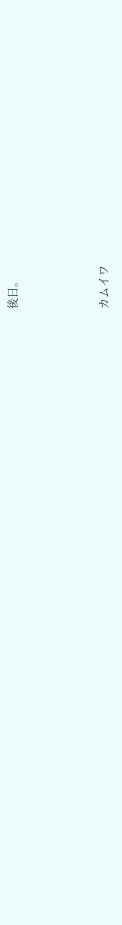後日。



カムイワ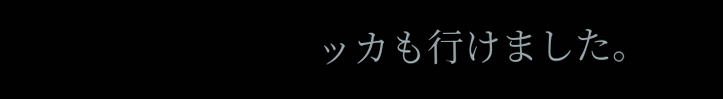ッカも行けました。